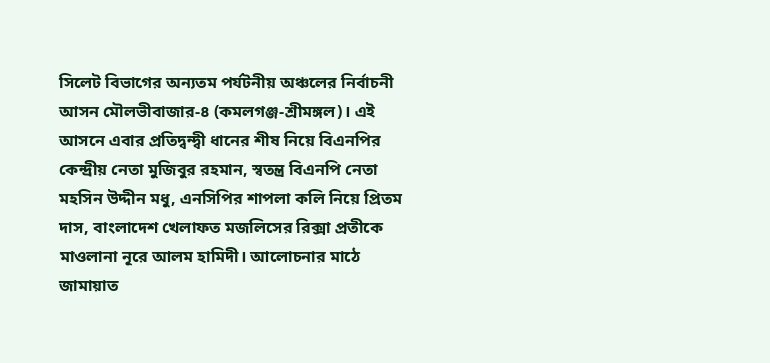সিলেট বিভাগের অন্যতম পর্যটনীয় অঞ্চলের নির্বাচনী আসন মৌলভীবাজার-৪ (কমলগঞ্জ-শ্রীমঙ্গল)। এই আসনে এবার প্রতিদ্বন্দ্বী ধানের শীষ নিয়ে বিএনপির কেন্দ্রীয় নেতা মুজিবুর রহমান, স্বতন্ত্র বিএনপি নেতা মহসিন উদ্দীন মধু, এনসিপির শাপলা কলি নিয়ে প্রিতম দাস, বাংলাদেশ খেলাফত মজলিসের রিক্সা প্রতীকে মাওলানা নূরে আলম হামিদী। আলোচনার মাঠে জামায়াত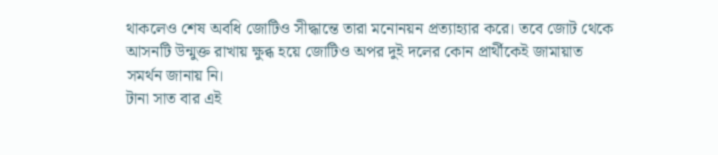থাকলেও শেষ অবধি জোটিও সীদ্ধান্তে তারা মনোনয়ন প্রত্যাহ্যার করে। তবে জোট থেকে আসনটি উন্মুক্ত রাখায় ক্ষুব্ধ হয়ে জোটিও অপর দুই দলের কোন প্রার্থীকেই জামায়াত সমর্থন জানায় নি।
টানা সাত বার এই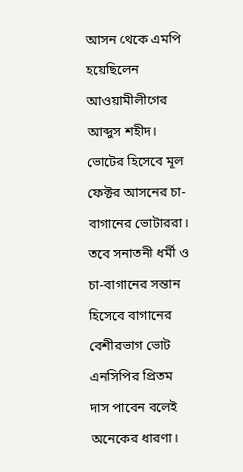আসন থেকে এমপি হয়েছিলেন আওয়ামীলীগের আব্দুস শহীদ। ভোটের হিসেবে মূল ফেক্টর আসনের চা-বাগানের ভোটাররা। তবে সনাতনী ধর্মী ও চা-বাগানের সন্তান হিসেবে বাগানের বেশীরভাগ ভোট এনসিপির প্রিতম দাস পাবেন বলেই অনেকের ধারণা।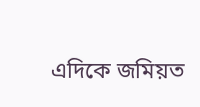এদিকে জমিয়ত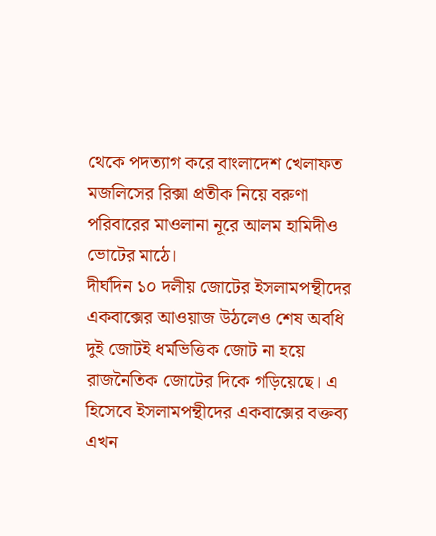থেকে পদত্যাগ করে বাংলাদেশ খেলাফত মজলিসের রিক্সা প্রতীক নিয়ে বরুণা পরিবারের মাওলানা নূরে আলম হামিদীও ভোটের মাঠে।
দীর্ঘদিন ১০ দলীয় জোটের ইসলামপন্থীদের একবাক্সের আওয়াজ উঠলেও শেষ অবধি দুই জোটই ধর্মভিত্তিক জোট না হয়ে রাজনৈতিক জোটের দিকে গড়িয়েছে। এ হিসেবে ইসলামপন্থীদের একবাক্সের বক্তব্য এখন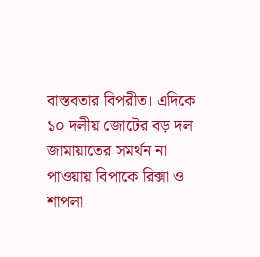বাস্তবতার বিপরীত। এদিকে ১০ দলীয় জোটের বড় দল জামায়াতের সমর্থন না পাওয়ায় বিপাকে রিক্সা ও শাপলা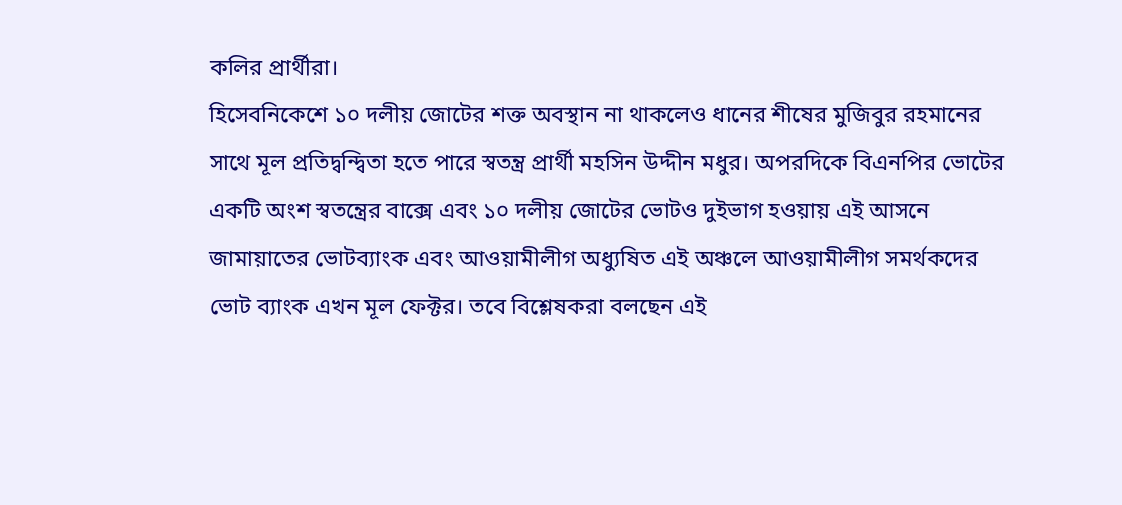কলির প্রার্থীরা।
হিসেবনিকেশে ১০ দলীয় জোটের শক্ত অবস্থান না থাকলেও ধানের শীষের মুজিবুর রহমানের সাথে মূল প্রতিদ্বন্দ্বিতা হতে পারে স্বতন্ত্র প্রার্থী মহসিন উদ্দীন মধুর। অপরদিকে বিএনপির ভোটের একটি অংশ স্বতন্ত্রের বাক্সে এবং ১০ দলীয় জোটের ভোটও দুইভাগ হওয়ায় এই আসনে জামায়াতের ভোটব্যাংক এবং আওয়ামীলীগ অধ্যুষিত এই অঞ্চলে আওয়ামীলীগ সমর্থকদের ভোট ব্যাংক এখন মূল ফেক্টর। তবে বিশ্লেষকরা বলছেন এই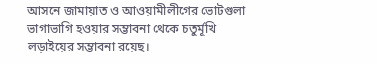আসনে জামায়াত ও আওয়ামীলীগের ভোটগুলা ভাগাভাগি হওয়ার সম্ভাবনা থেকে চতুর্মূখি লড়াইয়ের সম্ভাবনা রয়েছ।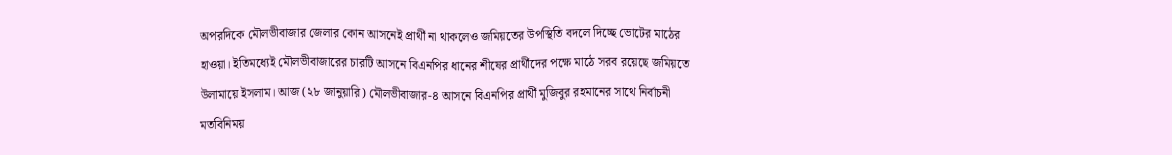অপরদিকে মৌলভীবাজার জেলার কোন আসনেই প্রার্থী না থাকলেও জমিয়তের উপস্থিতি বদলে দিচ্ছে ভোটের মাঠের হাওয়া। ইতিমধ্যেই মৌলভীবাজারের চারটি আসনে বিএনপির ধানের শীষের প্রার্থীদের পক্ষে মাঠে সরব রয়েছে জমিয়তে উলামায়ে ইসলাম। আজ (২৮ জানুয়ারি) মৌলভীবাজার-৪ আসনে বিএনপির প্রার্থী মুজিবুর রহমানের সাথে নির্বাচনী মতবিনিময়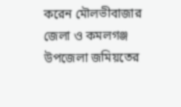করেন মৌলভীবাজার জেলা ও কমলগঞ্জ উপজেলা জমিয়তের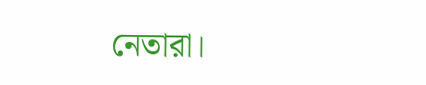নেতারা।